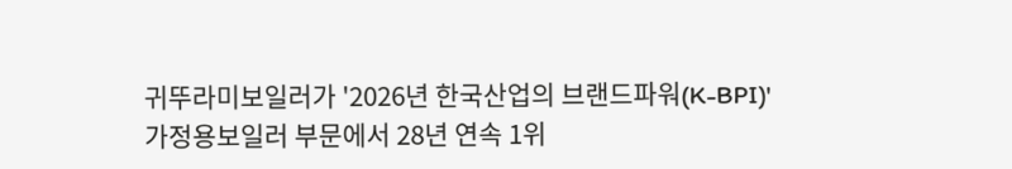귀뚜라미보일러가 '2026년 한국산업의 브랜드파워(K-BPI)' 가정용보일러 부문에서 28년 연속 1위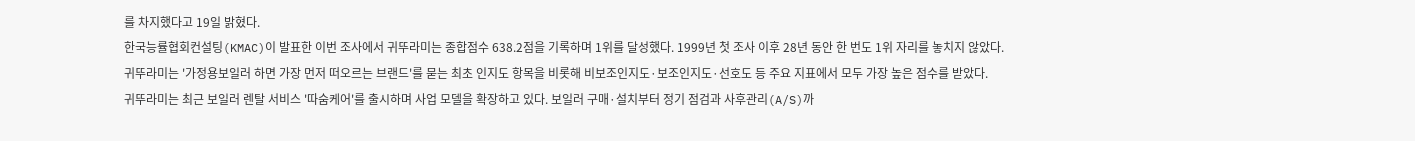를 차지했다고 19일 밝혔다.
한국능률협회컨설팅(KMAC)이 발표한 이번 조사에서 귀뚜라미는 종합점수 638.2점을 기록하며 1위를 달성했다. 1999년 첫 조사 이후 28년 동안 한 번도 1위 자리를 놓치지 않았다.
귀뚜라미는 '가정용보일러 하면 가장 먼저 떠오르는 브랜드'를 묻는 최초 인지도 항목을 비롯해 비보조인지도·보조인지도·선호도 등 주요 지표에서 모두 가장 높은 점수를 받았다.
귀뚜라미는 최근 보일러 렌탈 서비스 '따숨케어'를 출시하며 사업 모델을 확장하고 있다. 보일러 구매·설치부터 정기 점검과 사후관리(A/S)까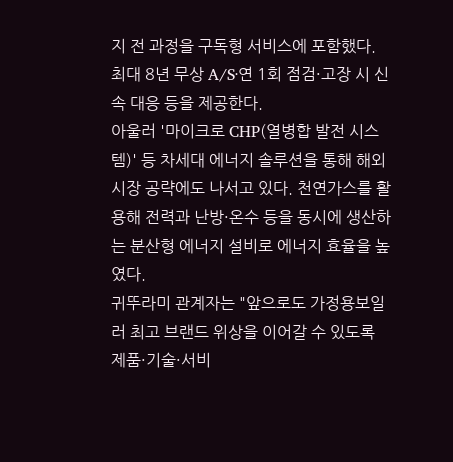지 전 과정을 구독형 서비스에 포함했다. 최대 8년 무상 A/S·연 1회 점검·고장 시 신속 대응 등을 제공한다.
아울러 '마이크로 CHP(열병합 발전 시스템)' 등 차세대 에너지 솔루션을 통해 해외 시장 공략에도 나서고 있다. 천연가스를 활용해 전력과 난방·온수 등을 동시에 생산하는 분산형 에너지 설비로 에너지 효율을 높였다.
귀뚜라미 관계자는 "앞으로도 가정용보일러 최고 브랜드 위상을 이어갈 수 있도록 제품·기술·서비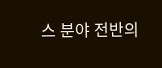스 분야 전반의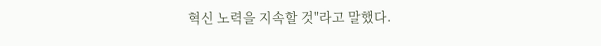혁신 노력을 지속할 것"라고 말했다.